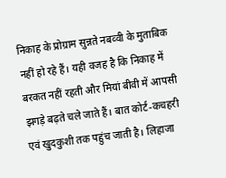निकाह के प्रोग्राम सुन्नते नबव्वी के मुताबिक नहीं हो रहे हैं। यही वजह है कि निकाह में बरकत नहीं रहती और मियां बीवी में आपसी झगड़े बढ़ते चले जाते हैं। बात कोर्ट-कचहरी एवं खुदकुशी तक पहुंच जाती है। लिहाजा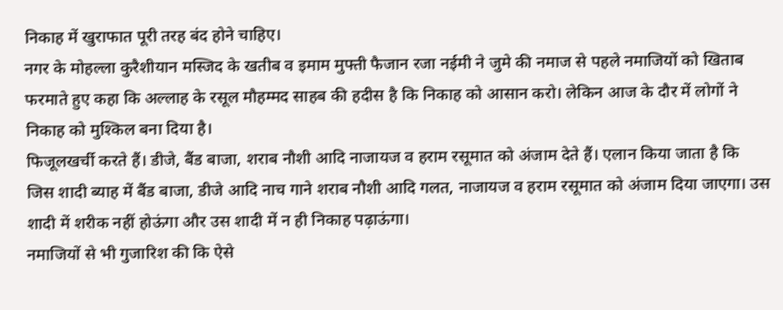निकाह में खुराफात पूरी तरह बंद होने चाहिए।
नगर के मोहल्ला कुरैशीयान मस्जिद के खतीब व इमाम मुफ्ती फैजान रजा नईमी ने जुमे की नमाज से पहले नमाजियों को खिताब फरमाते हुए कहा कि अल्लाह के रसूल मौहम्मद साहब की हदीस है कि निकाह को आसान करो। लेकिन आज के दौर में लोगों ने निकाह को मुश्किल बना दिया है।
फिजूलखर्ची करते हैं। डीजे, बैंड बाजा, शराब नौशी आदि नाजायज व हराम रसूमात को अंजाम देते हैं। एलान किया जाता है कि जिस शादी ब्याह में बैंड बाजा, डीजे आदि नाच गाने शराब नौशी आदि गलत, नाजायज व हराम रसूमात को अंजाम दिया जाएगा। उस शादी में शरीक नहीं होऊंगा और उस शादी में न ही निकाह पढ़ाऊंगा।
नमाजियों से भी गुजारिश की कि ऐसे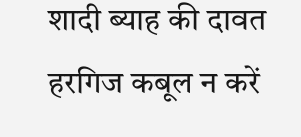शादी ब्याह की दावत हरगिज कबूल न करें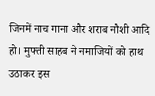जिनमें नाच गाना और शराब नौशी आदि हो। मुफ्ती साहब ने नमाजियों को हाथ उठाकर इस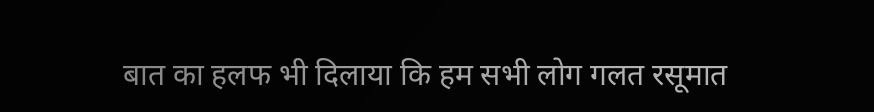बात का हलफ भी दिलाया कि हम सभी लोग गलत रसूमात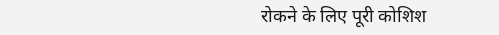रोकने के लिए पूरी कोशिश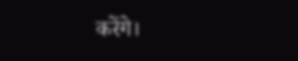करेंगे।